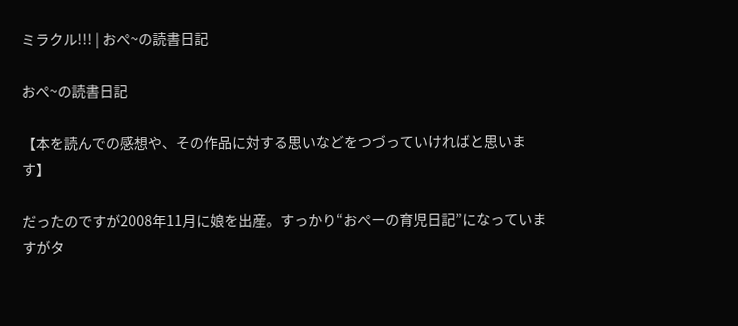ミラクル!!! | おぺ~の読書日記

おぺ~の読書日記

【本を読んでの感想や、その作品に対する思いなどをつづっていければと思います】

だったのですが2008年11月に娘を出産。すっかり“おぺーの育児日記”になっていますがタ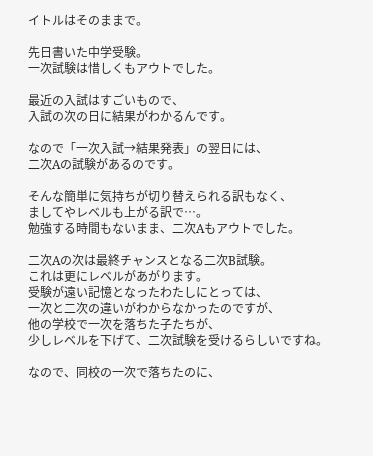イトルはそのままで。

先日書いた中学受験。
一次試験は惜しくもアウトでした。

最近の入試はすごいもので、
入試の次の日に結果がわかるんです。

なので「一次入試→結果発表」の翌日には、
二次Aの試験があるのです。

そんな簡単に気持ちが切り替えられる訳もなく、
ましてやレベルも上がる訳で…。
勉強する時間もないまま、二次Aもアウトでした。

二次Aの次は最終チャンスとなる二次B試験。
これは更にレベルがあがります。
受験が遠い記憶となったわたしにとっては、
一次と二次の違いがわからなかったのですが、
他の学校で一次を落ちた子たちが、
少しレベルを下げて、二次試験を受けるらしいですね。

なので、同校の一次で落ちたのに、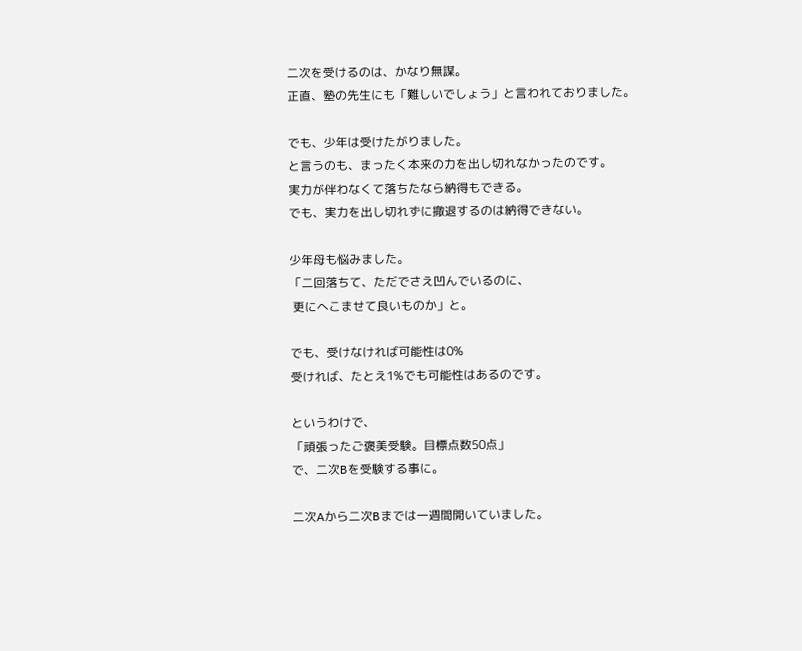二次を受けるのは、かなり無謀。
正直、塾の先生にも「難しいでしょう」と言われておりました。

でも、少年は受けたがりました。
と言うのも、まったく本来の力を出し切れなかったのです。
実力が伴わなくて落ちたなら納得もできる。
でも、実力を出し切れずに撤退するのは納得できない。

少年母も悩みました。
「二回落ちて、ただでさえ凹んでいるのに、
 更にへこませて良いものか」と。

でも、受けなければ可能性は0%
受ければ、たとえ1%でも可能性はあるのです。

というわけで、
「頑張ったご褒美受験。目標点数50点」
で、二次Bを受験する事に。

二次Aから二次Bまでは一週間開いていました。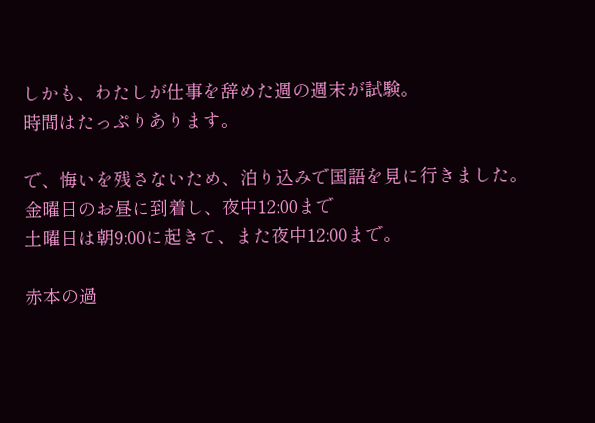しかも、わたしが仕事を辞めた週の週末が試験。
時間はたっぷりあります。

で、悔いを残さないため、泊り込みで国語を見に行きました。
金曜日のお昼に到着し、夜中12:00まで
土曜日は朝9:00に起きて、また夜中12:00まで。

赤本の過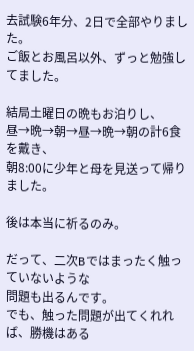去試験6年分、2日で全部やりました。
ご飯とお風呂以外、ずっと勉強してました。

結局土曜日の晩もお泊りし、
昼→晩→朝→昼→晩→朝の計6食を戴き、
朝8:00に少年と母を見送って帰りました。

後は本当に祈るのみ。

だって、二次Bではまったく触っていないような
問題も出るんです。
でも、触った問題が出てくれれば、勝機はある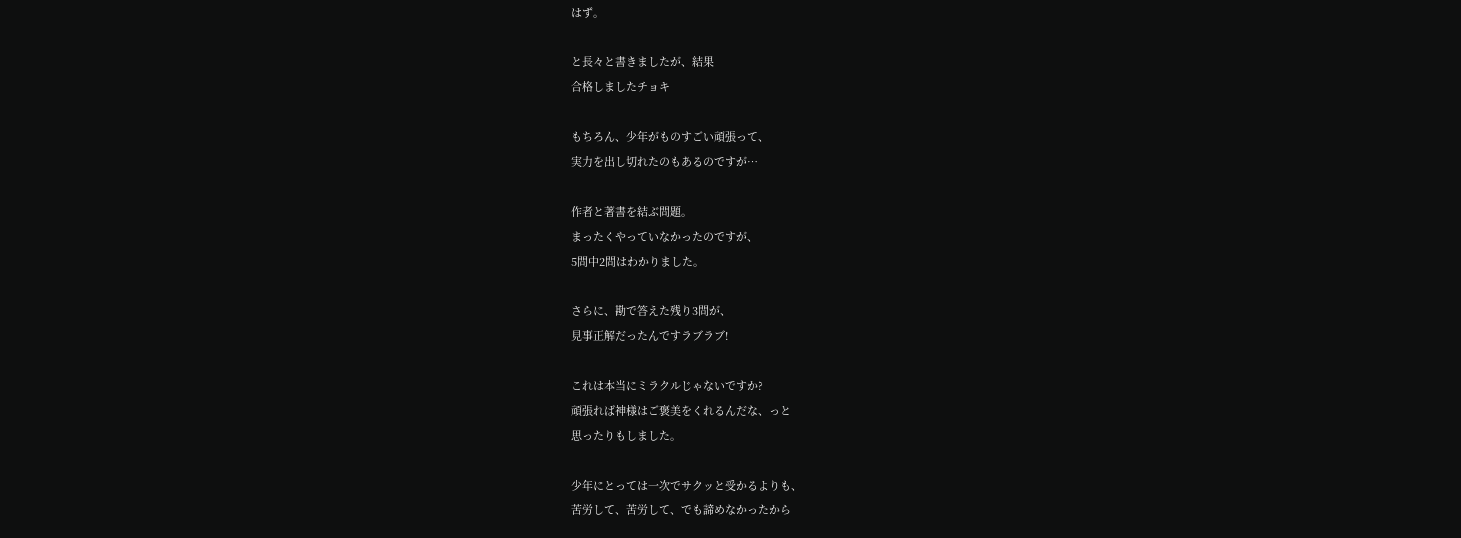はず。

と長々と書きましたが、結果
合格しましたチョキ

もちろん、少年がものすごい頑張って、
実力を出し切れたのもあるのですが…

作者と著書を結ぶ問題。
まったくやっていなかったのですが、
5問中2問はわかりました。

さらに、勘で答えた残り3問が、
見事正解だったんですラブラブ!

これは本当にミラクルじゃないですか?
頑張れば神様はご褒美をくれるんだな、っと
思ったりもしました。

少年にとっては一次でサクッと受かるよりも、
苦労して、苦労して、でも諦めなかったから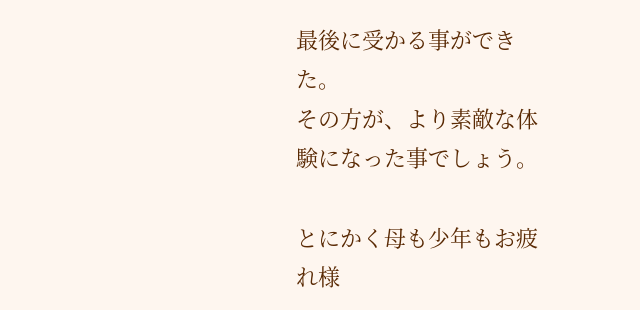最後に受かる事ができた。
その方が、より素敵な体験になった事でしょう。

とにかく母も少年もお疲れ様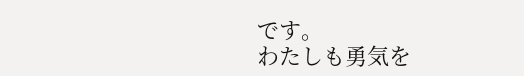です。
わたしも勇気を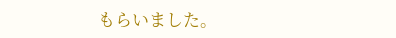もらいました。